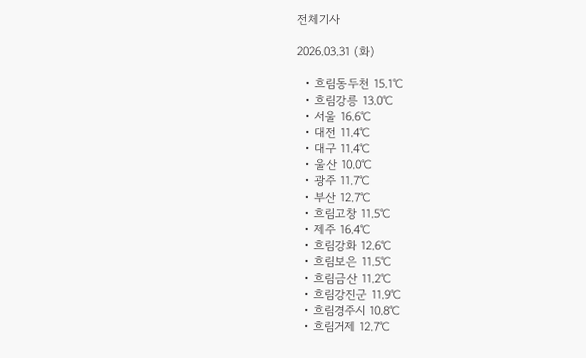전체기사

2026.03.31 (화)

  • 흐림동두천 15.1℃
  • 흐림강릉 13.0℃
  • 서울 16.6℃
  • 대전 11.4℃
  • 대구 11.4℃
  • 울산 10.0℃
  • 광주 11.7℃
  • 부산 12.7℃
  • 흐림고창 11.5℃
  • 제주 16.4℃
  • 흐림강화 12.6℃
  • 흐림보은 11.5℃
  • 흐림금산 11.2℃
  • 흐림강진군 11.9℃
  • 흐림경주시 10.8℃
  • 흐림거제 12.7℃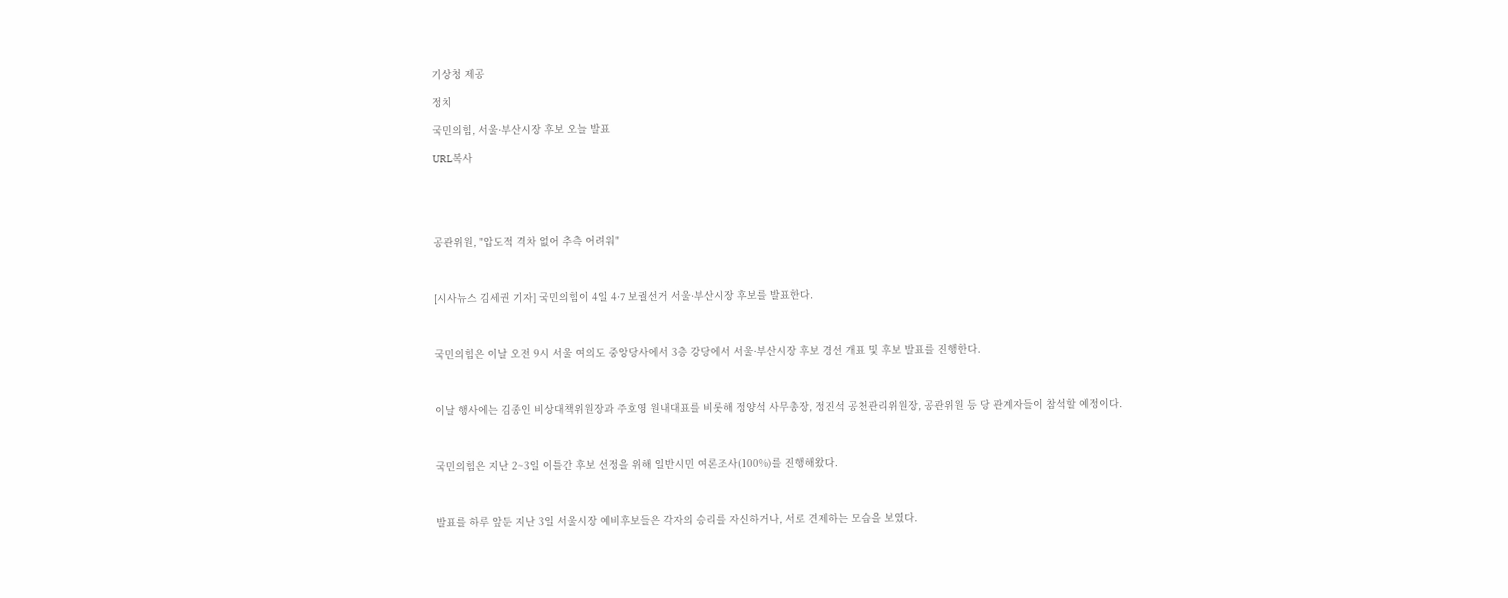기상청 제공

정치

국민의힘, 서울·부산시장 후보 오늘 발표

URL복사





공관위원, "압도적 격차 없어 추측 어려워"



[시사뉴스 김세권 기자] 국민의힘이 4일 4·7 보궐선거 서울·부산시장 후보를 발표한다.



국민의힘은 이날 오전 9시 서울 여의도 중앙당사에서 3층 강당에서 서울·부산시장 후보 경선 개표 및 후보 발표를 진행한다.



이날 행사에는 김종인 비상대책위원장과 주호영 원내대표를 비롯해 정양석 사무총장, 정진석 공천관리위원장, 공관위원 등 당 관계자들이 참석할 예정이다.



국민의힘은 지난 2~3일 이틀간 후보 선정을 위해 일반시민 여론조사(100%)를 진행해왔다.



발표를 하루 앞둔 지난 3일 서울시장 예비후보들은 각자의 승리를 자신하거나, 서로 견제하는 모습을 보였다.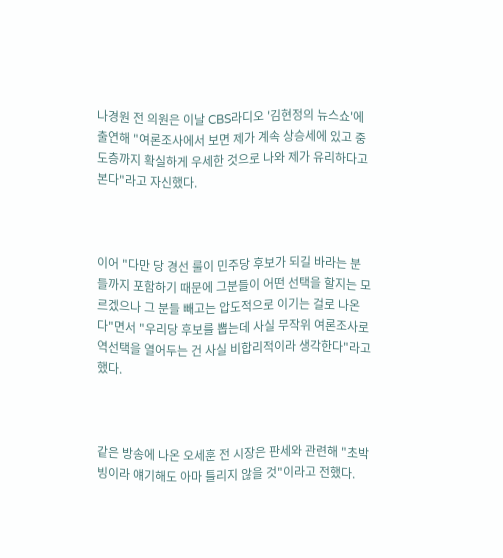나경원 전 의원은 이날 CBS라디오 '김현정의 뉴스쇼'에 출연해 "여론조사에서 보면 제가 계속 상승세에 있고 중도층까지 확실하게 우세한 것으로 나와 제가 유리하다고 본다"라고 자신했다.



이어 "다만 당 경선 룰이 민주당 후보가 되길 바라는 분들까지 포함하기 때문에 그분들이 어떤 선택을 할지는 모르겠으나 그 분들 빼고는 압도적으로 이기는 걸로 나온다"면서 "우리당 후보를 뽑는데 사실 무작위 여론조사로 역선택을 열어두는 건 사실 비합리적이라 생각한다"라고 했다.



같은 방송에 나온 오세훈 전 시장은 판세와 관련해 "초박빙이라 얘기해도 아마 틀리지 않을 것"이라고 전했다.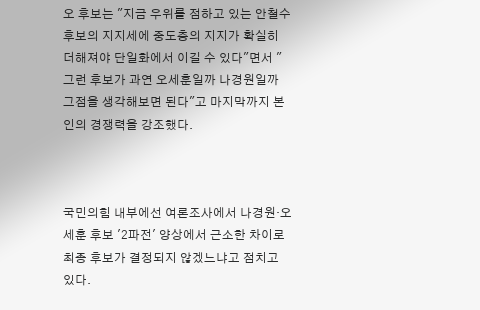오 후보는 "지금 우위를 점하고 있는 안철수 후보의 지지세에 중도층의 지지가 확실히 더해져야 단일화에서 이길 수 있다"면서 "그런 후보가 과연 오세훈일까 나경원일까 그점을 생각해보면 된다"고 마지막까지 본인의 경쟁력을 강조했다.



국민의힘 내부에선 여론조사에서 나경원·오세훈 후보 '2파전' 양상에서 근소한 차이로 최종 후보가 결정되지 않겠느냐고 점치고 있다.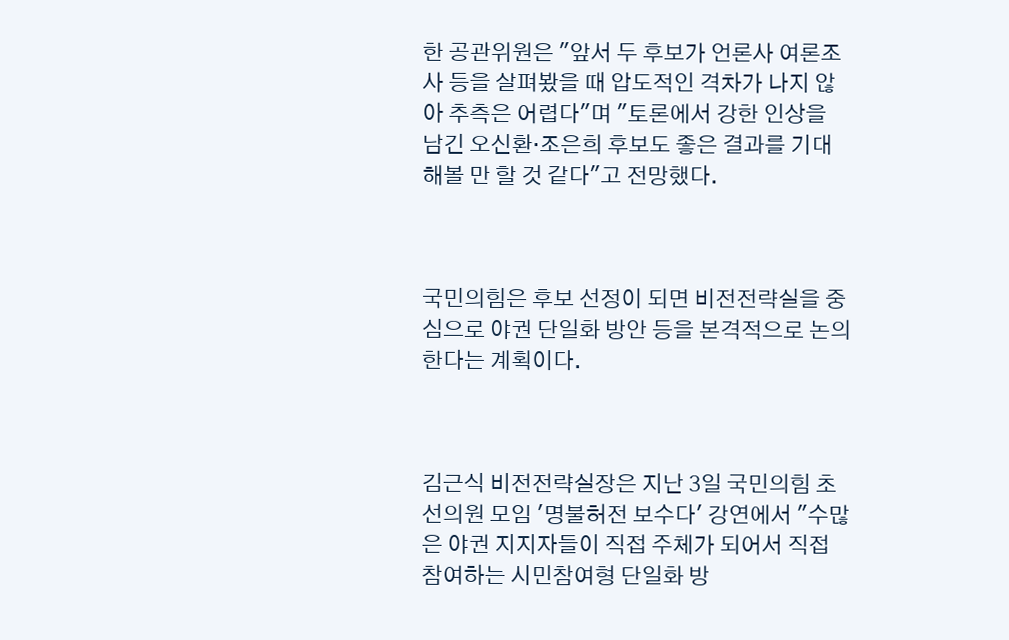한 공관위원은 "앞서 두 후보가 언론사 여론조사 등을 살펴봤을 때 압도적인 격차가 나지 않아 추측은 어렵다"며 "토론에서 강한 인상을 남긴 오신환·조은희 후보도 좋은 결과를 기대해볼 만 할 것 같다"고 전망했다.



국민의힘은 후보 선정이 되면 비전전략실을 중심으로 야권 단일화 방안 등을 본격적으로 논의한다는 계획이다.



김근식 비전전략실장은 지난 3일 국민의힘 초선의원 모임 '명불허전 보수다' 강연에서 "수많은 야권 지지자들이 직접 주체가 되어서 직접 참여하는 시민참여형 단일화 방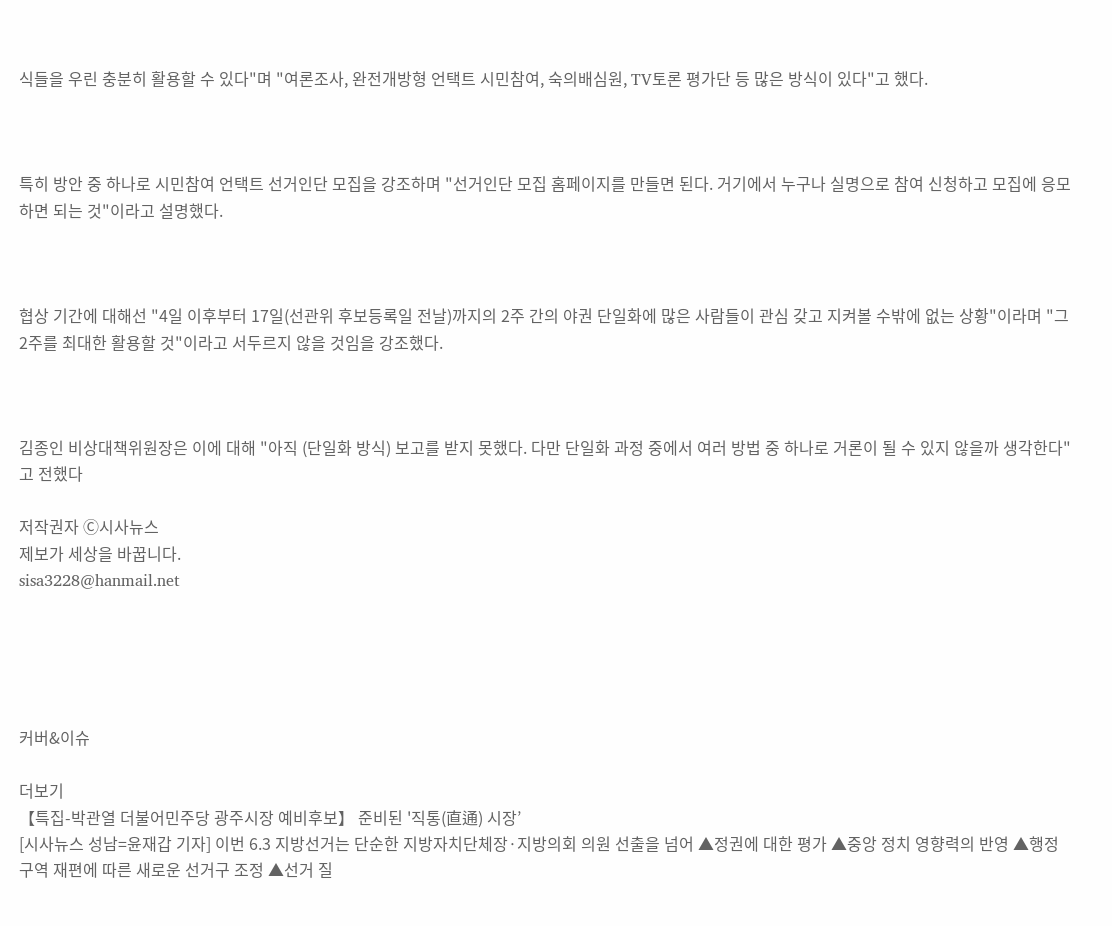식들을 우린 충분히 활용할 수 있다"며 "여론조사, 완전개방형 언택트 시민참여, 숙의배심원, TV토론 평가단 등 많은 방식이 있다"고 했다.



특히 방안 중 하나로 시민참여 언택트 선거인단 모집을 강조하며 "선거인단 모집 홈페이지를 만들면 된다. 거기에서 누구나 실명으로 참여 신청하고 모집에 응모하면 되는 것"이라고 설명했다.



협상 기간에 대해선 "4일 이후부터 17일(선관위 후보등록일 전날)까지의 2주 간의 야권 단일화에 많은 사람들이 관심 갖고 지켜볼 수밖에 없는 상황"이라며 "그 2주를 최대한 활용할 것"이라고 서두르지 않을 것임을 강조했다.



김종인 비상대책위원장은 이에 대해 "아직 (단일화 방식) 보고를 받지 못했다. 다만 단일화 과정 중에서 여러 방법 중 하나로 거론이 될 수 있지 않을까 생각한다"고 전했다

저작권자 Ⓒ시사뉴스
제보가 세상을 바꿉니다.
sisa3228@hanmail.net





커버&이슈

더보기
【특집-박관열 더불어민주당 광주시장 예비후보】 준비된 '직통(直通) 시장’
[시사뉴스 성남=윤재갑 기자] 이번 6.3 지방선거는 단순한 지방자치단체장·지방의회 의원 선출을 넘어 ▲정권에 대한 평가 ▲중앙 정치 영향력의 반영 ▲행정구역 재편에 따른 새로운 선거구 조정 ▲선거 질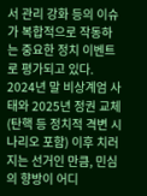서 관리 강화 등의 이슈가 복합적으로 작동하는 중요한 정치 이벤트로 평가되고 있다. 2024년 말 비상계엄 사태와 2025년 정권 교체(탄핵 등 정치적 격변 시나리오 포함) 이후 치러지는 선거인 만큼, 민심의 향방이 어디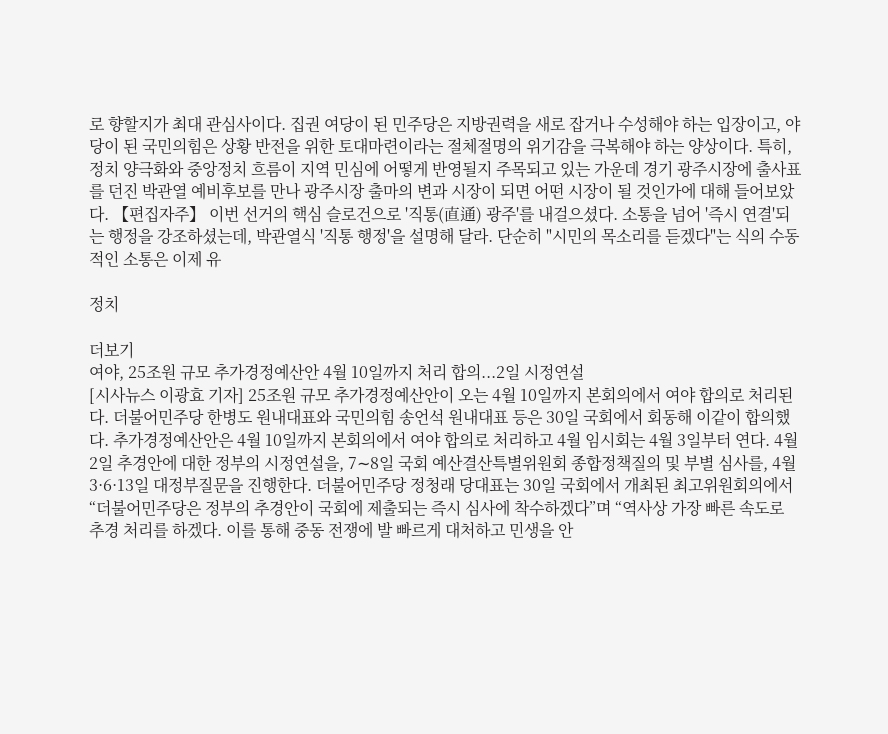로 향할지가 최대 관심사이다. 집권 여당이 된 민주당은 지방권력을 새로 잡거나 수성해야 하는 입장이고, 야당이 된 국민의힘은 상황 반전을 위한 토대마련이라는 절체절명의 위기감을 극복해야 하는 양상이다. 특히, 정치 양극화와 중앙정치 흐름이 지역 민심에 어떻게 반영될지 주목되고 있는 가운데 경기 광주시장에 출사표를 던진 박관열 예비후보를 만나 광주시장 출마의 변과 시장이 되면 어떤 시장이 될 것인가에 대해 들어보았다. 【편집자주】 이번 선거의 핵심 슬로건으로 '직통(直通) 광주'를 내걸으셨다. 소통을 넘어 '즉시 연결'되는 행정을 강조하셨는데, 박관열식 '직통 행정'을 설명해 달라. 단순히 "시민의 목소리를 듣겠다"는 식의 수동적인 소통은 이제 유

정치

더보기
여야, 25조원 규모 추가경정예산안 4월 10일까지 처리 합의...2일 시정연설
[시사뉴스 이광효 기자] 25조원 규모 추가경정예산안이 오는 4월 10일까지 본회의에서 여야 합의로 처리된다. 더불어민주당 한병도 원내대표와 국민의힘 송언석 원내대표 등은 30일 국회에서 회동해 이같이 합의했다. 추가경정예산안은 4월 10일까지 본회의에서 여야 합의로 처리하고 4월 임시회는 4월 3일부터 연다. 4월 2일 추경안에 대한 정부의 시정연설을, 7∼8일 국회 예산결산특별위원회 종합정책질의 및 부별 심사를, 4월 3·6·13일 대정부질문을 진행한다. 더불어민주당 정청래 당대표는 30일 국회에서 개최된 최고위원회의에서 “더불어민주당은 정부의 추경안이 국회에 제출되는 즉시 심사에 착수하겠다”며 “역사상 가장 빠른 속도로 추경 처리를 하겠다. 이를 통해 중동 전쟁에 발 빠르게 대처하고 민생을 안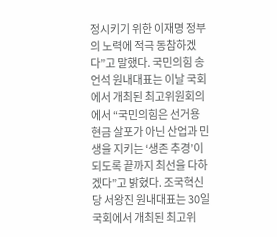정시키기 위한 이재명 정부의 노력에 적극 동참하겠다”고 말했다. 국민의힘 송언석 원내대표는 이날 국회에서 개최된 최고위원회의에서 “국민의힘은 선거용 현금 살포가 아닌 산업과 민생을 지키는 ‘생존 추경’이 되도록 끝까지 최선을 다하겠다”고 밝혔다. 조국혁신당 서왕진 원내대표는 30일 국회에서 개최된 최고위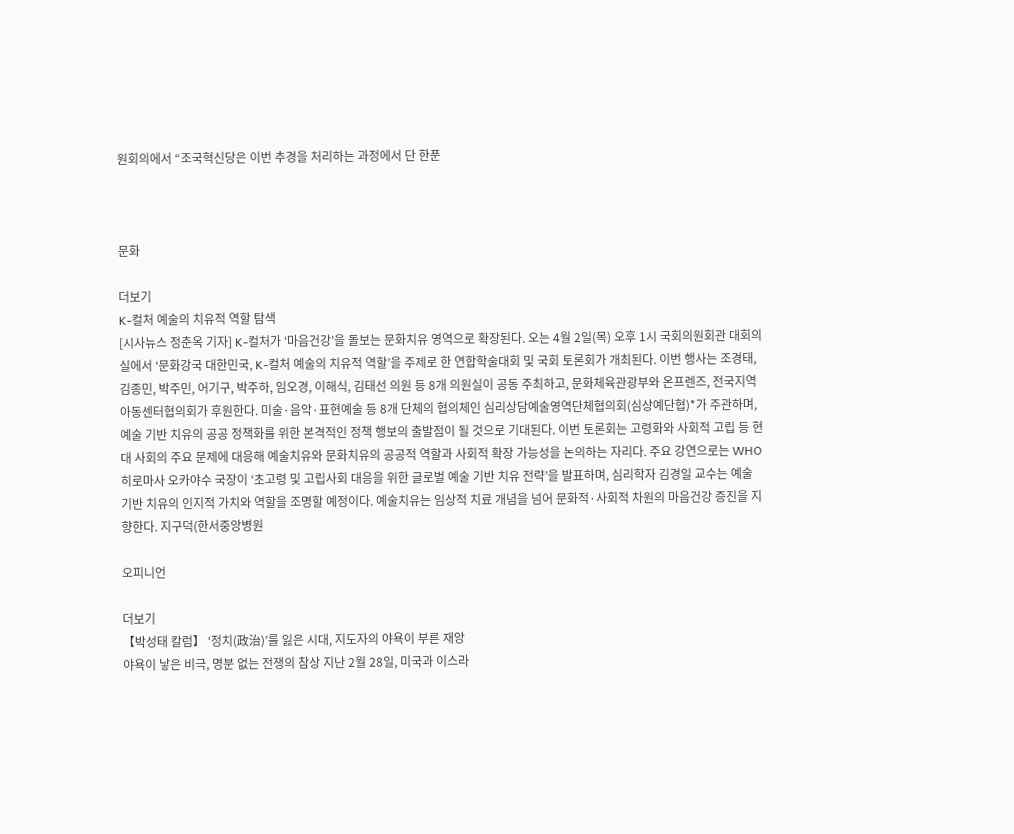원회의에서 “조국혁신당은 이번 추경을 처리하는 과정에서 단 한푼



문화

더보기
K-컬처 예술의 치유적 역할 탐색
[시사뉴스 정춘옥 기자] K-컬처가 ‘마음건강’을 돌보는 문화치유 영역으로 확장된다. 오는 4월 2일(목) 오후 1시 국회의원회관 대회의실에서 ‘문화강국 대한민국, K-컬처 예술의 치유적 역할’을 주제로 한 연합학술대회 및 국회 토론회가 개최된다. 이번 행사는 조경태, 김종민, 박주민, 어기구, 박주하, 임오경, 이해식, 김태선 의원 등 8개 의원실이 공동 주최하고, 문화체육관광부와 온프렌즈, 전국지역아동센터협의회가 후원한다. 미술·음악·표현예술 등 8개 단체의 협의체인 심리상담예술영역단체협의회(심상예단협)*가 주관하며, 예술 기반 치유의 공공 정책화를 위한 본격적인 정책 행보의 출발점이 될 것으로 기대된다. 이번 토론회는 고령화와 사회적 고립 등 현대 사회의 주요 문제에 대응해 예술치유와 문화치유의 공공적 역할과 사회적 확장 가능성을 논의하는 자리다. 주요 강연으로는 WHO 히로마사 오카야수 국장이 ‘초고령 및 고립사회 대응을 위한 글로벌 예술 기반 치유 전략’을 발표하며, 심리학자 김경일 교수는 예술 기반 치유의 인지적 가치와 역할을 조명할 예정이다. 예술치유는 임상적 치료 개념을 넘어 문화적·사회적 차원의 마음건강 증진을 지향한다. 지구덕(한서중앙병원

오피니언

더보기
【박성태 칼럼】 ‘정치(政治)’를 잃은 시대, 지도자의 야욕이 부른 재앙
야욕이 낳은 비극, 명분 없는 전쟁의 참상 지난 2월 28일, 미국과 이스라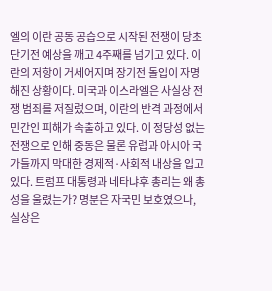엘의 이란 공동 공습으로 시작된 전쟁이 당초 단기전 예상을 깨고 4주째를 넘기고 있다. 이란의 저항이 거세어지며 장기전 돌입이 자명해진 상황이다. 미국과 이스라엘은 사실상 전쟁 범죄를 저질렀으며, 이란의 반격 과정에서 민간인 피해가 속출하고 있다. 이 정당성 없는 전쟁으로 인해 중동은 물론 유럽과 아시아 국가들까지 막대한 경제적·사회적 내상을 입고 있다. 트럼프 대통령과 네타냐후 총리는 왜 총성을 울렸는가? 명분은 자국민 보호였으나, 실상은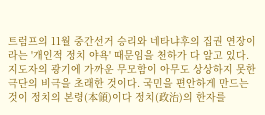트럼프의 11월 중간선거 승리와 네타냐후의 집권 연장이라는 '개인적 정치 야욕' 때문임을 천하가 다 알고 있다. 지도자의 광기에 가까운 무모함이 아무도 상상하지 못한 극단의 비극을 초래한 것이다. 국민을 편안하게 만드는 것이 정치의 본령(本領)이다 정치(政治)의 한자를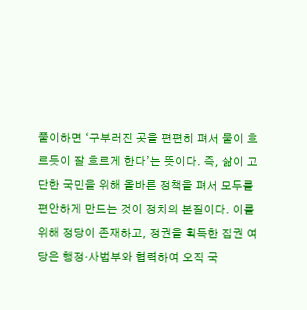풀이하면 ‘구부러진 곳을 편편히 펴서 물이 흐르듯이 잘 흐르게 한다’는 뜻이다. 즉, 삶이 고단한 국민을 위해 올바른 정책을 펴서 모두를 편안하게 만드는 것이 정치의 본질이다. 이를 위해 정당이 존재하고, 정권을 획득한 집권 여당은 행정·사법부와 협력하여 오직 국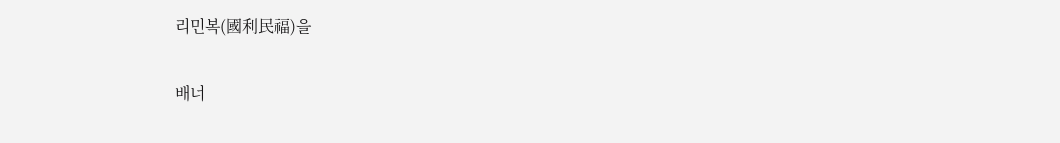리민복(國利民福)을


배너